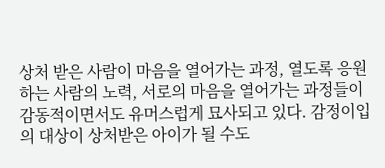상처 받은 사람이 마음을 열어가는 과정, 열도록 응원하는 사람의 노력, 서로의 마음을 열어가는 과정들이 감동적이면서도 유머스럽게 묘사되고 있다. 감정이입의 대상이 상처받은 아이가 될 수도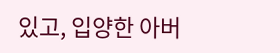있고, 입양한 아버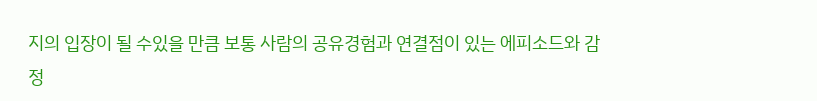지의 입장이 될 수있을 만큼 보통 사람의 공유경험과 연결점이 있는 에피소드와 감정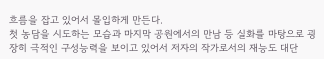흐름을 잡고 있어서 몰입하게 만든다.
첫 농담을 시도하는 모습과 마지막 공원에서의 만남 등 실화를 마탕으로 굉장히 극적인 구성능력을 보이고 있어서 저자의 작가로서의 재능도 대단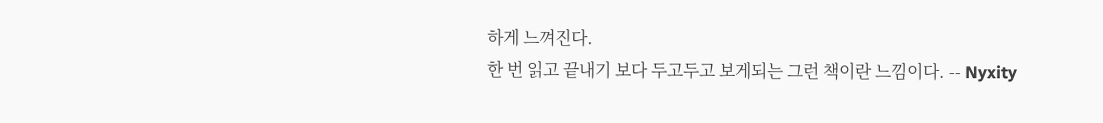하게 느껴진다.
한 번 읽고 끝내기 보다 두고두고 보게되는 그런 책이란 느낌이다. -- Nyxity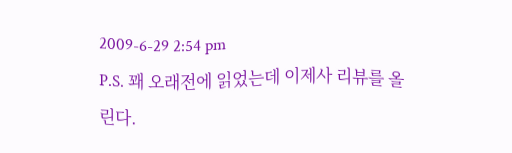2009-6-29 2:54 pm
P.S. 꽤 오래전에 읽었는데 이제사 리뷰를 올린다.